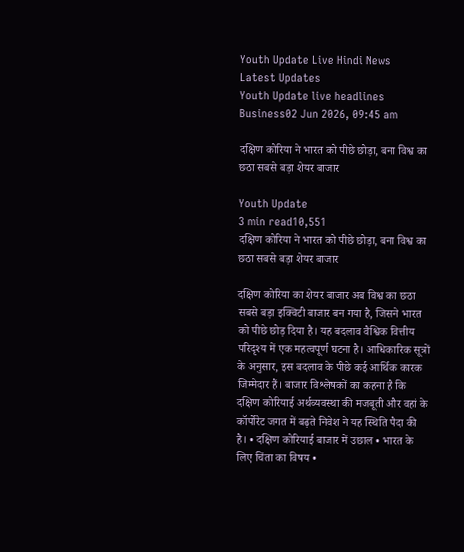Youth Update Live Hindi News
Latest Updates
Youth Update live headlines
Business02 Jun 2026, 09:45 am

दक्षिण कोरिया ने भारत को पीछे छोड़ा, बना विश्व का छठा सबसे बड़ा शेयर बाजार

Youth Update
3 min read10,551
दक्षिण कोरिया ने भारत को पीछे छोड़ा, बना विश्व का छठा सबसे बड़ा शेयर बाजार

दक्षिण कोरिया का शेयर बाजार अब विश्व का छठा सबसे बड़ा इक्विटी बाजार बन गया है, जिसने भारत को पीछे छोड़ दिया है। यह बदलाव वैश्विक वित्तीय परिदृश्य में एक महत्वपूर्ण घटना है। आधिकारिक सूत्रों के अनुसार, इस बदलाव के पीछे कई आर्थिक कारक जिम्मेदार हैं। बाजार विश्लेषकों का कहना है कि दक्षिण कोरियाई अर्थव्यवस्था की मजबूती और वहां के कॉर्पोरेट जगत में बढ़ते निवेश ने यह स्थिति पैदा की है। • दक्षिण कोरियाई बाजार में उछाल • भारत के लिए चिंता का विषय •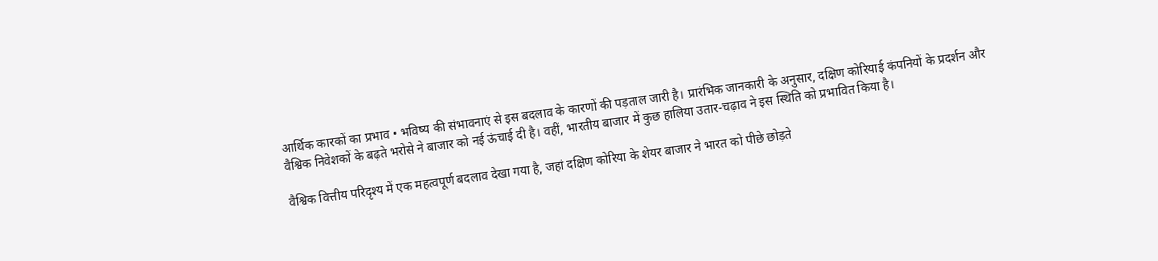आर्थिक कारकों का प्रभाव • भविष्य की संभावनाएं से इस बदलाव के कारणों की पड़ताल जारी है। प्रारंभिक जानकारी के अनुसार, दक्षिण कोरियाई कंपनियों के प्रदर्शन और वैश्विक निवेशकों के बढ़ते भरोसे ने बाजार को नई ऊंचाई दी है। वहीं, भारतीय बाजार में कुछ हालिया उतार-चढ़ाव ने इस स्थिति को प्रभावित किया है।

वैश्विक वित्तीय परिदृश्य में एक महत्वपूर्ण बदलाव देखा गया है, जहां दक्षिण कोरिया के शेयर बाजार ने भारत को पीछे छोड़ते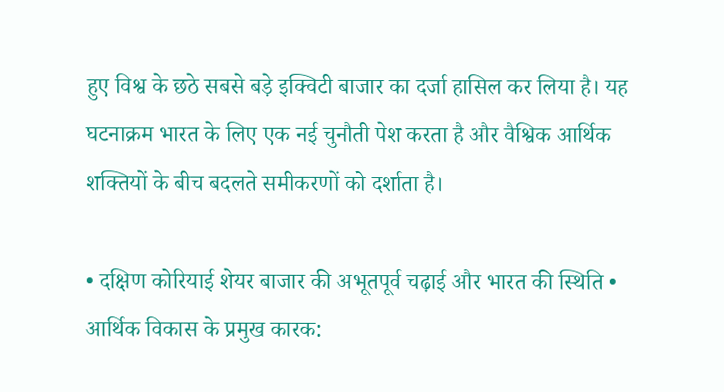हुए विश्व के छठे सबसे बड़े इक्विटी बाजार का दर्जा हासिल कर लिया है। यह घटनाक्रम भारत के लिए एक नई चुनौती पेश करता है और वैश्विक आर्थिक शक्तियों के बीच बदलते समीकरणों को दर्शाता है।

• दक्षिण कोरियाई शेयर बाजार की अभूतपूर्व चढ़ाई और भारत की स्थिति • आर्थिक विकास के प्रमुख कारक: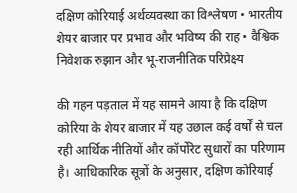दक्षिण कोरियाई अर्थव्यवस्था का विश्लेषण • भारतीय शेयर बाजार पर प्रभाव और भविष्य की राह • वैश्विक निवेशक रुझान और भू-राजनीतिक परिप्रेक्ष्य

की गहन पड़ताल में यह सामने आया है कि दक्षिण कोरिया के शेयर बाजार में यह उछाल कई वर्षों से चल रही आर्थिक नीतियों और कॉर्पोरेट सुधारों का परिणाम है। आधिकारिक सूत्रों के अनुसार, दक्षिण कोरियाई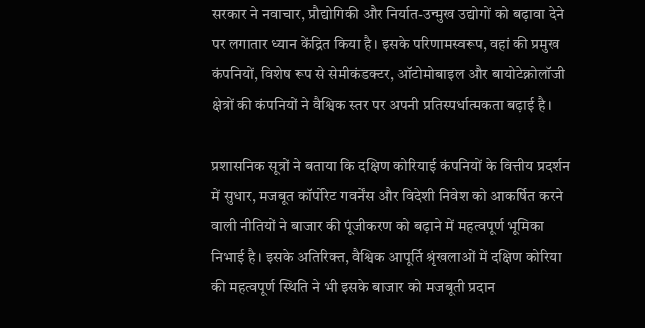सरकार ने नवाचार, प्रौद्योगिकी और निर्यात-उन्मुख उद्योगों को बढ़ावा देने पर लगातार ध्यान केंद्रित किया है। इसके परिणामस्वरूप, वहां की प्रमुख कंपनियों, विशेष रूप से सेमीकंडक्टर, ऑटोमोबाइल और बायोटेक्नोलॉजी क्षेत्रों की कंपनियों ने वैश्विक स्तर पर अपनी प्रतिस्पर्धात्मकता बढ़ाई है।

प्रशासनिक सूत्रों ने बताया कि दक्षिण कोरियाई कंपनियों के वित्तीय प्रदर्शन में सुधार, मजबूत कॉर्पोरेट गवर्नेंस और विदेशी निवेश को आकर्षित करने वाली नीतियों ने बाजार की पूंजीकरण को बढ़ाने में महत्वपूर्ण भूमिका निभाई है। इसके अतिरिक्त, वैश्विक आपूर्ति श्रृंखलाओं में दक्षिण कोरिया की महत्वपूर्ण स्थिति ने भी इसके बाजार को मजबूती प्रदान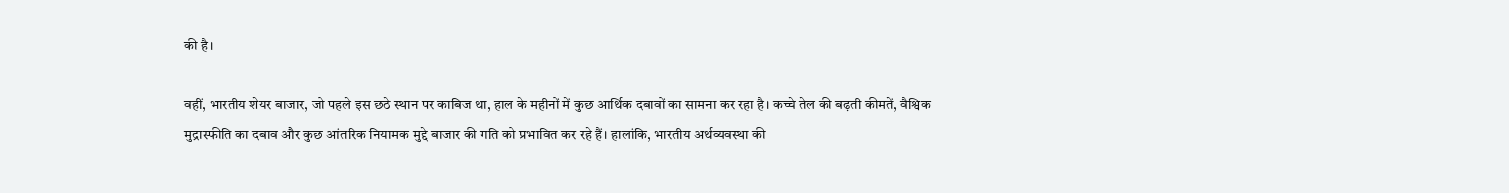की है।

वहीं, भारतीय शेयर बाजार, जो पहले इस छठे स्थान पर काबिज था, हाल के महीनों में कुछ आर्थिक दबावों का सामना कर रहा है। कच्चे तेल की बढ़ती कीमतें, वैश्विक मुद्रास्फीति का दबाव और कुछ आंतरिक नियामक मुद्दे बाजार की गति को प्रभावित कर रहे हैं। हालांकि, भारतीय अर्थव्यवस्था की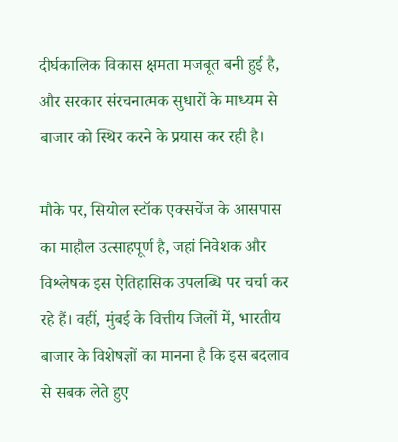दीर्घकालिक विकास क्षमता मजबूत बनी हुई है, और सरकार संरचनात्मक सुधारों के माध्यम से बाजार को स्थिर करने के प्रयास कर रही है।

मौके पर, सियोल स्टॉक एक्सचेंज के आसपास का माहौल उत्साहपूर्ण है, जहां निवेशक और विश्लेषक इस ऐतिहासिक उपलब्धि पर चर्चा कर रहे हैं। वहीं, मुंबई के वित्तीय जिलों में, भारतीय बाजार के विशेषज्ञों का मानना है कि इस बदलाव से सबक लेते हुए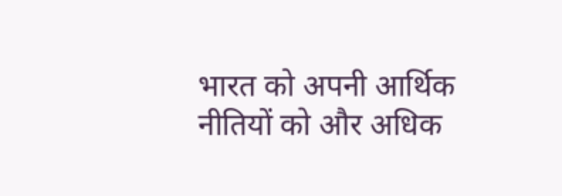भारत को अपनी आर्थिक नीतियों को और अधिक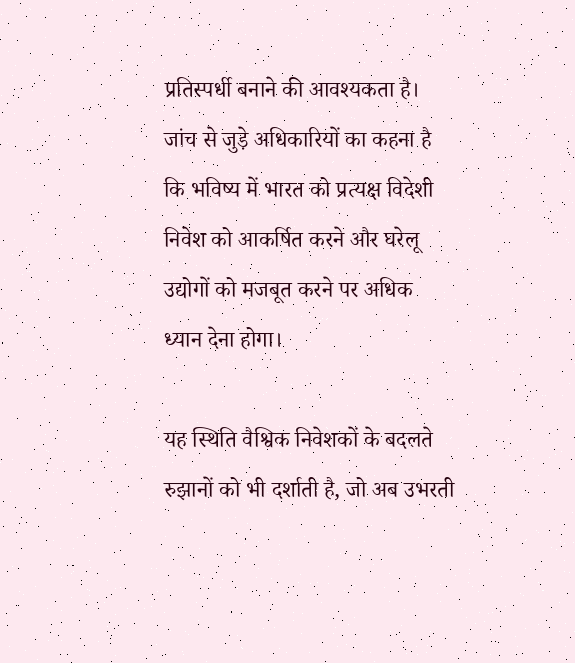प्रतिस्पर्धी बनाने की आवश्यकता है। जांच से जुड़े अधिकारियों का कहना है कि भविष्य में भारत को प्रत्यक्ष विदेशी निवेश को आकर्षित करने और घरेलू उद्योगों को मजबूत करने पर अधिक ध्यान देना होगा।

यह स्थिति वैश्विक निवेशकों के बदलते रुझानों को भी दर्शाती है, जो अब उभरती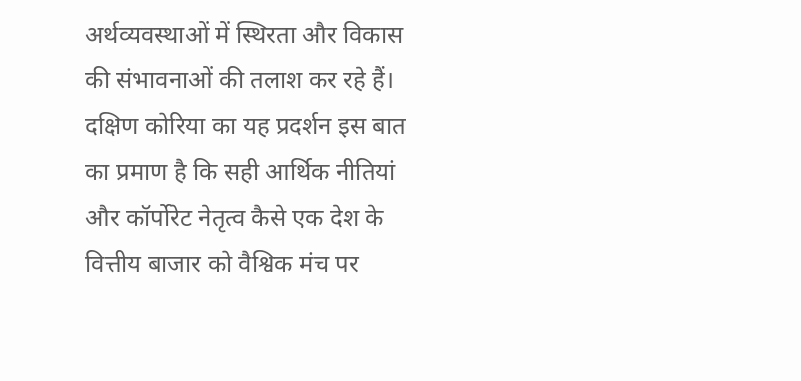अर्थव्यवस्थाओं में स्थिरता और विकास की संभावनाओं की तलाश कर रहे हैं। दक्षिण कोरिया का यह प्रदर्शन इस बात का प्रमाण है कि सही आर्थिक नीतियां और कॉर्पोरेट नेतृत्व कैसे एक देश के वित्तीय बाजार को वैश्विक मंच पर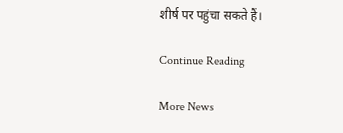शीर्ष पर पहुंचा सकते हैं।

Continue Reading

More News